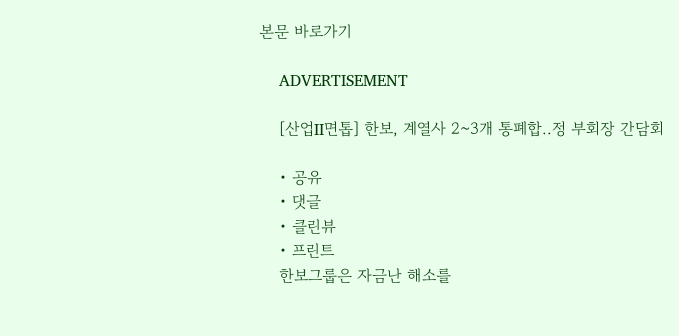본문 바로가기

    ADVERTISEMENT

    [산업II면톱] 한보, 계열사 2~3개 통폐합..정 부회장 간담회

    • 공유
    • 댓글
    • 클린뷰
    • 프린트
    한보그룹은 자금난 해소를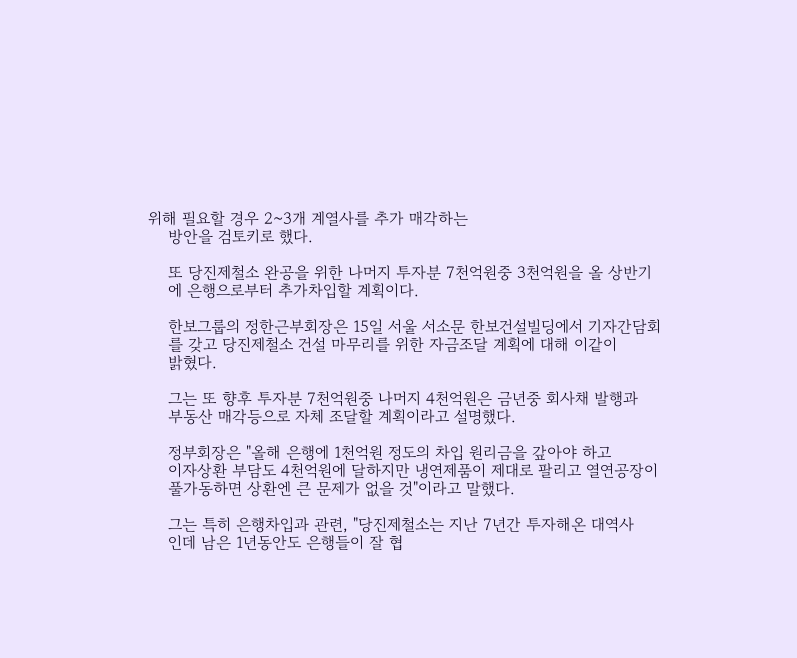위해 필요할 경우 2~3개 계열사를 추가 매각하는
    방안을 검토키로 했다.

    또 당진제철소 완공을 위한 나머지 투자분 7천억원중 3천억원을 올 상반기
    에 은행으로부터 추가차입할 계획이다.

    한보그룹의 정한근부회장은 15일 서울 서소문 한보건설빌딩에서 기자간담회
    를 갖고 당진제철소 건설 마무리를 위한 자금조달 계획에 대해 이같이
    밝혔다.

    그는 또 향후 투자분 7천억원중 나머지 4천억원은 금년중 회사채 발행과
    부동산 매각등으로 자체 조달할 계획이라고 설명했다.

    정부회장은 "올해 은행에 1천억원 정도의 차입 원리금을 갚아야 하고
    이자상환 부담도 4천억원에 달하지만 냉연제품이 제대로 팔리고 열연공장이
    풀가동하면 상환엔 큰 문제가 없을 것"이라고 말했다.

    그는 특히 은행차입과 관련, "당진제철소는 지난 7년간 투자해온 대역사
    인데 남은 1년동안도 은행들이 잘 협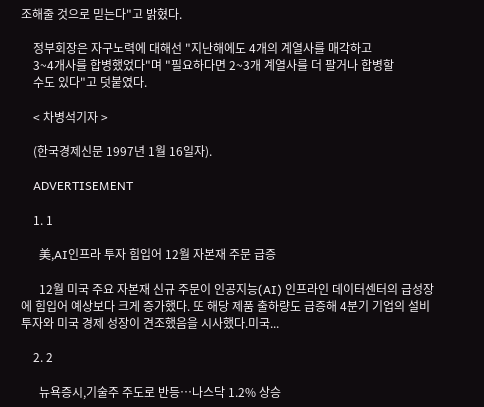조해줄 것으로 믿는다"고 밝혔다.

    정부회장은 자구노력에 대해선 "지난해에도 4개의 계열사를 매각하고
    3~4개사를 합병했었다"며 "필요하다면 2~3개 계열사를 더 팔거나 합병할
    수도 있다"고 덧붙였다.

    < 차병석기자 >

    (한국경제신문 1997년 1월 16일자).

    ADVERTISEMENT

    1. 1

      美,AI인프라 투자 힘입어 12월 자본재 주문 급증

      12월 미국 주요 자본재 신규 주문이 인공지능(AI) 인프라인 데이터센터의 급성장에 힘입어 예상보다 크게 증가했다. 또 해당 제품 출하량도 급증해 4분기 기업의 설비 투자와 미국 경제 성장이 견조했음을 시사했다.미국...

    2. 2

      뉴욕증시,기술주 주도로 반등…나스닥 1.2% 상승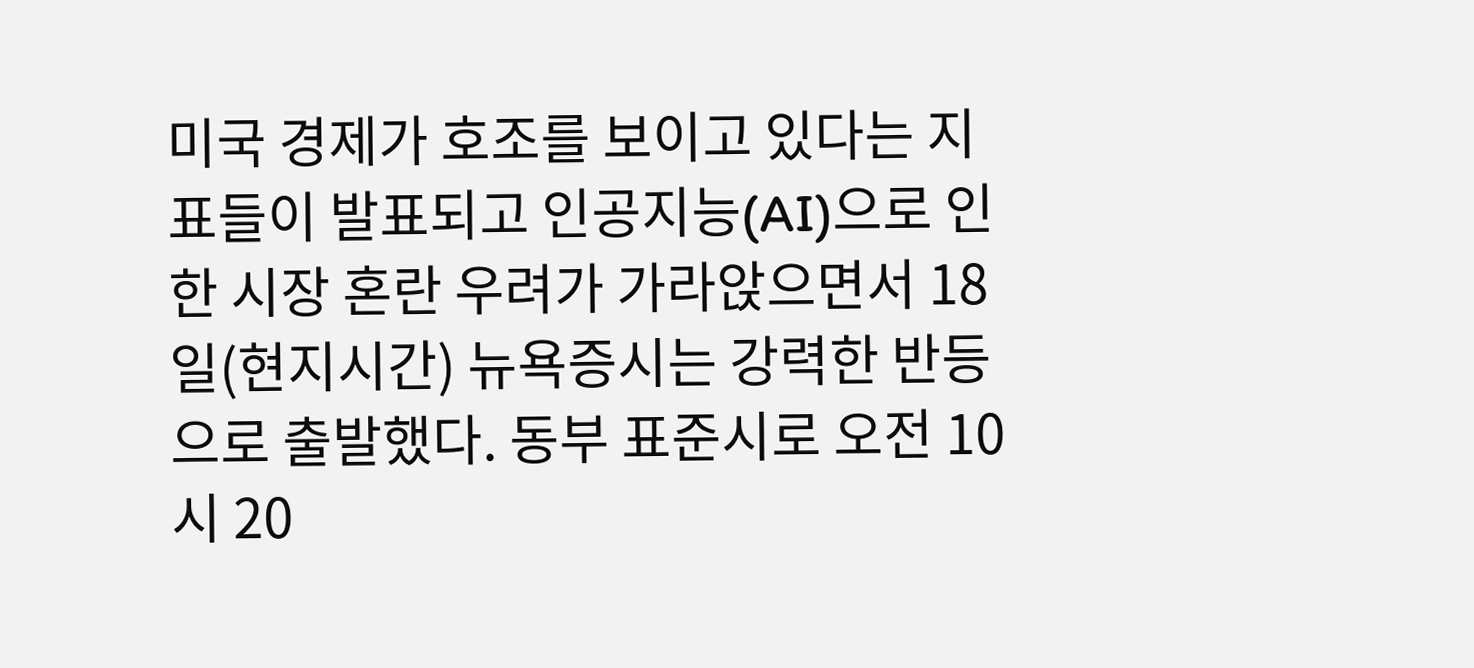미국 경제가 호조를 보이고 있다는 지표들이 발표되고 인공지능(AI)으로 인한 시장 혼란 우려가 가라앉으면서 18일(현지시간) 뉴욕증시는 강력한 반등으로 출발했다. 동부 표준시로 오전 10시 20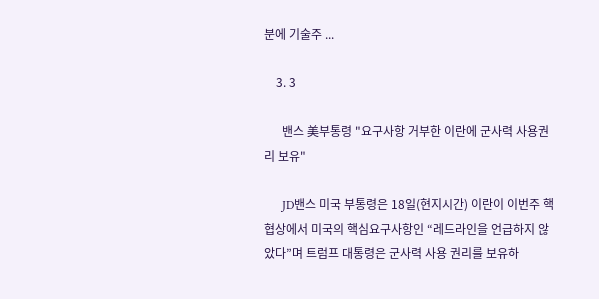분에 기술주 ...

    3. 3

      밴스 美부통령 "요구사항 거부한 이란에 군사력 사용권리 보유"

      JD밴스 미국 부통령은 18일(현지시간) 이란이 이번주 핵협상에서 미국의 핵심요구사항인 “레드라인을 언급하지 않았다”며 트럼프 대통령은 군사력 사용 권리를 보유하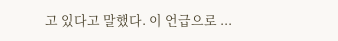고 있다고 말했다. 이 언급으로 ...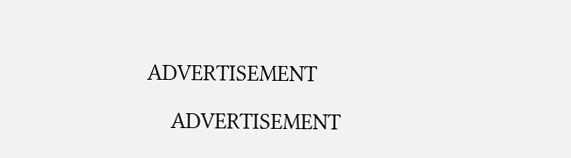ADVERTISEMENT

    ADVERTISEMENT